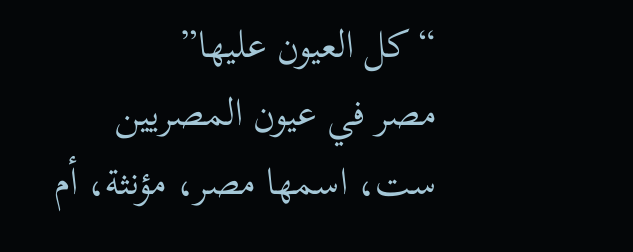“كل العيون عليها”
مصر في عيون المصريين ست، اسمها مصر، مؤنثة، أم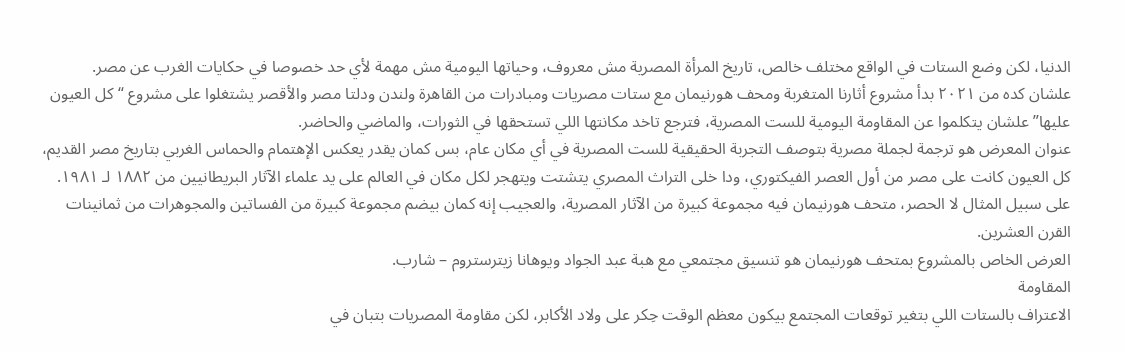الدنيا، لكن وضع الستات في الواقع مختلف خالص، تاريخ المرأة المصرية مش معروف، وحياتها اليومية مش مهمة لأي حد خصوصا في حكايات الغرب عن مصر.
علشان كده من ٢٠٢١ بدأ مشروع أثارنا المتغربة ومحف هورنيمان مع ستات مصريات ومبادرات من القاهرة ولندن ودلتا مصر والأقصر يشتغلوا على مشروع “كل العيون عليها” علشان يتكلموا عن المقاومة اليومية للست المصرية، فترجع تاخد مكانتها اللي تستحقها في الثورات، والماضي والحاضر.
عنوان المعرض هو ترجمة لجملة مصرية بتوصف التجربة الحقيقية للست المصرية في أي مكان عام، بس كمان يقدر يعكس الإهتمام والحماس الغربي بتاريخ مصر القديم، كل العيون كانت على مصر من أول العصر الفيكتوري، ودا خلى التراث المصري يتشتت ويتهجر لكل مكان في العالم على يد علماء الآثار البريطانيين من ١٨٨٢ لـ ١٩٨١.
على سبيل المثال لا الحصر، متحف هورنيمان فيه مجموعة كبيرة من الآثار المصرية، والعجيب إنه كمان بيضم مجموعة كبيرة من الفساتين والمجوهرات من ثمانينات القرن العشرين.
العرض الخاص بالمشروع بمتحف هورنيمان هو تنسيق مجتمعي مع هبة عبد الجواد ويوهانا زيترستروم – شارب.
المقاومة
الاعتراف بالستات اللي بتغير توقعات المجتمع بيكون معظم الوقت حِكر على ولاد الأكابر، لكن مقاومة المصريات بتبان في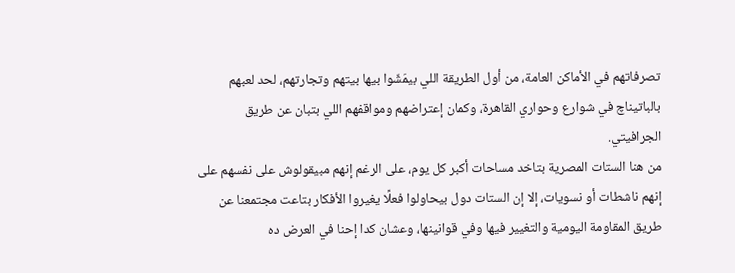تصرفاتهم في الأماكن العامة، من أول الطريقة اللي بيمَشّوا بيها بيتهم وتجارتهم، لحد لعبهم بالباتيناچ في شوارع وحواري القاهرة، وكمان إعتراضهم ومواقفهم اللي بتبان عن طريق الجرافيتي.
من هنا الستات المصرية بتاخد مساحات أكبر كل يوم، على الرغم إنهم مبيقولوش على نفسهم على إنهم ناشطات أو نسويات، إلا إن الستات دول بيحاولوا فعلًا يغيروا الأفكار بتاعت مجتمعنا عن طريق المقاومة اليومية والتغيير فيها وفي قوانينها، وعشان كدا إحنا في العرض ده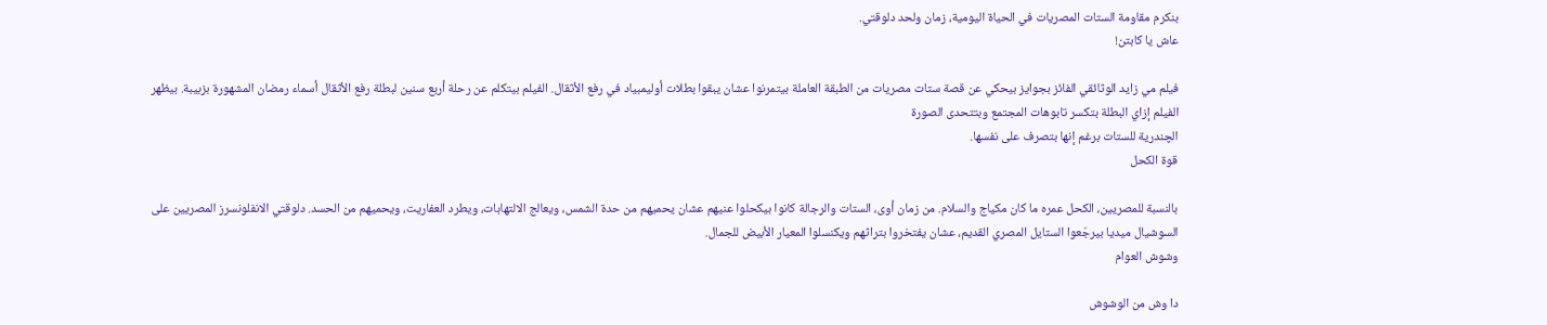بنكرم مقاومة الستات المصريات في الحياة اليومية، زمان ولحد دلوقتي.
عاش يا كابتن!

فيلم مي زايد الوثائقي الفائز بجوايز بيحكي عن قصة ستات مصريات من الطبقة العاملة بيتمرنوا عشان يبقوا بطلات أوليمبياد في رفع الأثقال. الفيلم بيتكلم عن رحلة أربع سنين لبطلة رفع الأثقال أسماء رمضان المشهورة بزبيبة. بيظهر الفيلم إزاي البطلة بتكسر تابوهات المجتمع وبتتحدى الصورة
الچندرية للستات برغم إنها بتصرف على نفسها.
قوة الكحل

بالنسبة للمصريين، الكحل عمره ما كان مكياج والسلام. من زمان أوى، الستات والرجالة كانوا بيكحلوا عنيهم عشان يحميهم من حدة الشمس، ويعالج الالتهابات، ويطرد العفاريت، ويحميهم من الحسد. دلوقتي الانفلونسرز المصريين على السوشيال ميديا بيرجّعوا الستايل المصري القديم، عشان يفتخروا بتراثهم ويكنسلوا المعيار الأبيض للجمال.
وشوش العوام

دا وش من الوشوش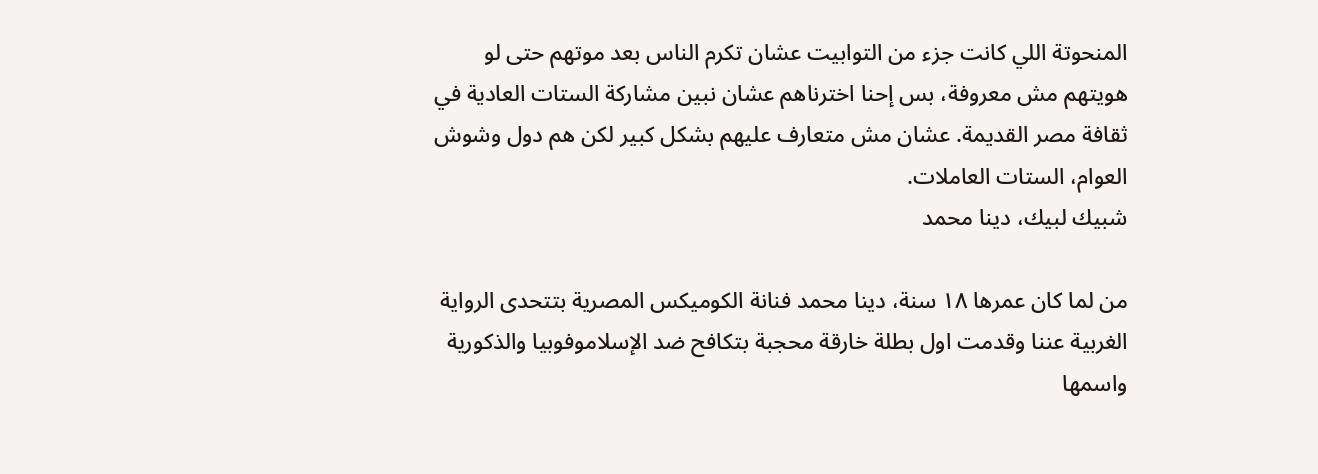المنحوتة اللي كانت جزء من التوابيت عشان تكرم الناس بعد موتهم حتى لو هويتهم مش معروفة، بس إحنا اخترناهم عشان نبين مشاركة الستات العادية في ثقافة مصر القديمة. عشان مش متعارف عليهم بشكل كبير لكن هم دول وشوش العوام، الستات العاملات.
شبيك لبيك، دينا محمد

من لما كان عمرها ١٨ سنة، دينا محمد فنانة الكوميكس المصرية بتتحدى الرواية الغربية عننا وقدمت اول بطلة خارقة محجبة بتكافح ضد الإسلاموفوبيا والذكورية واسمها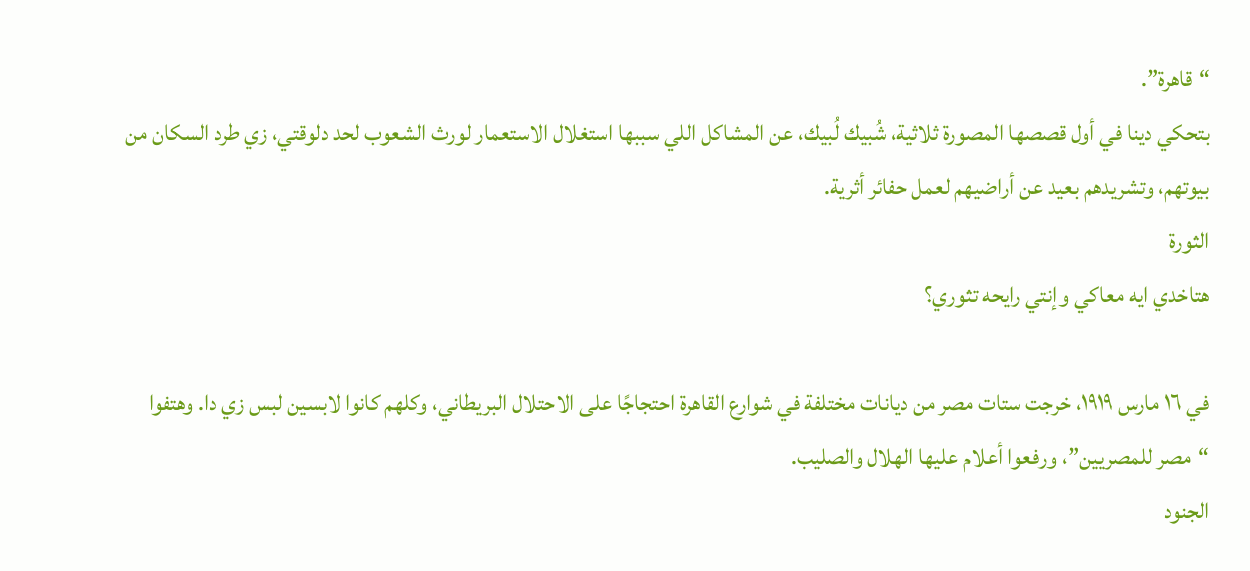“قاهرة”.
بتحكي دينا في أول قصصها المصورة ثلاثية، شُبيك لُبيك، عن المشاكل اللي سببها استغلال الاستعمار لورث الشعوب لحد دلوقتي، زي طرد السكان من بيوتهم، وتشريدهم بعيد عن أراضيهم لعمل حفائر أثرية.
الثورة
هتاخدي ايه معاكي وإنتي رايحه تثوري؟

في ١٦ مارس ١٩١٩، خرجت ستات مصر من ديانات مختلفة في شوارع القاهرة احتجاجًا على الاحتلال البريطاني، وكلهم كانوا لابسين لبس زي دا. وهتفوا “مصر للمصريين”، ورفعوا أعلام عليها الهلال والصليب.
الجنود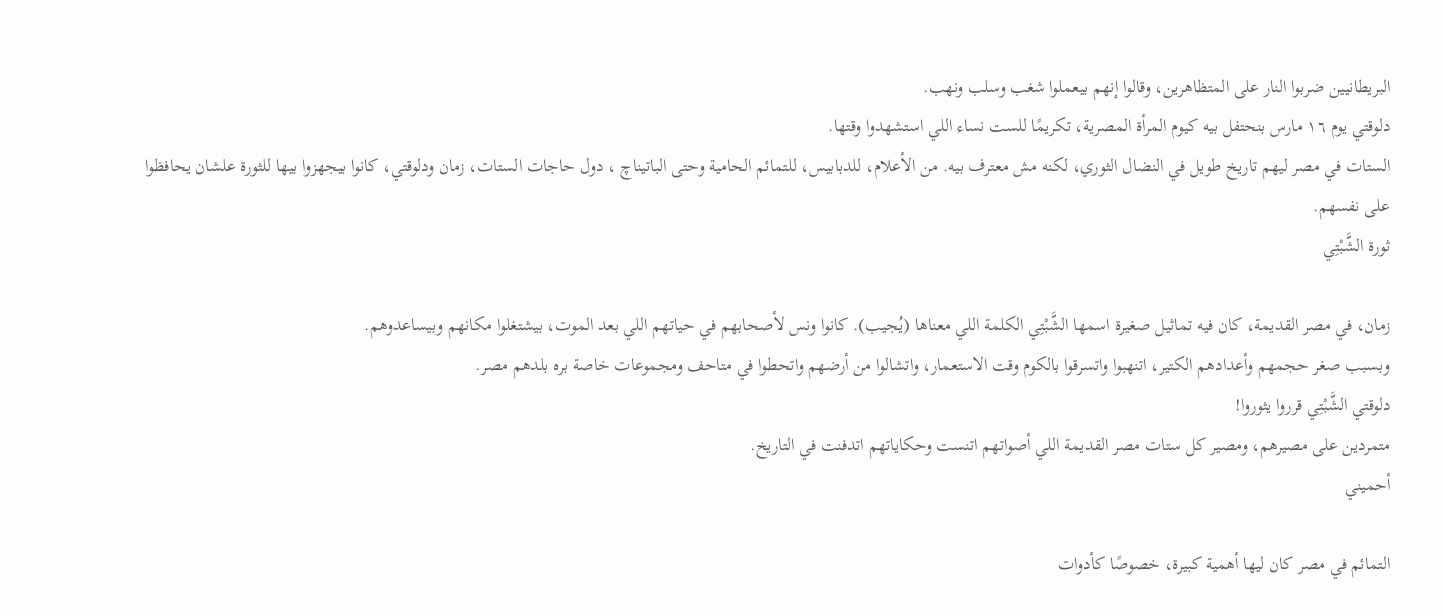البريطانيين ضربوا النار على المتظاهرين، وقالوا إنهم بيعملوا شغب وسلب ونهب.
دلوقتي يوم ١٦ مارس بنحتفل بيه كيوم المرأة المصرية، تكريمًا للست نساء اللي استشهدوا وقتها.
الستات في مصر ليهم تاريخ طويل في النضال الثوري، لكنه مش معترف بيه. من الأعلام، للدبابيس، للتمائم الحامية وحتى الباتيناچ ، دول حاجات الستات، زمان ودلوقتي، كانوا بيجهزوا بيها للثورة علشان يحافظوا على نفسهم.
ثورة الشَّبْتِي

زمان، في مصر القديمة، كان فيه تماثيل صغيرة اسمها الشَّبْتِي الكلمة اللي معناها (يُجيب). كانوا ونس لأصحابهم في حياتهم اللي بعد الموت، بيشتغلوا مكانهم وبيساعدوهم.
وبسبب صغر حجمهم وأعدادهم الكتير، اتنهبوا واتسرقوا بالكوم وقت الاستعمار، واتشالوا من أرضهم واتحطوا في متاحف ومجموعات خاصة بره بلدهم مصر.
دلوقتي الشَّبْتِي قرروا يثوروا!
متمردين على مصيرهم، ومصير كل ستات مصر القديمة اللي أصواتهم اتنست وحكاياتهم اتدفنت في التاريخ.
أحميني

التمائم في مصر كان ليها أهمية كبيرة، خصوصًا كأدوات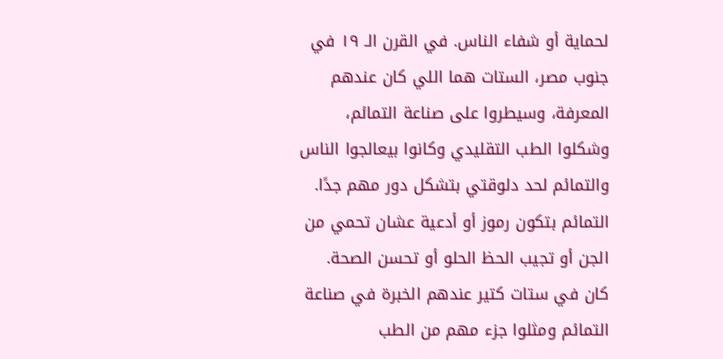لحماية أو شفاء الناس. في القرن الـ ١٩ في جنوب مصر، الستات هما اللي كان عندهم المعرفة، وسيطروا على صناعة التمائم، وشكلوا الطب التقليدي وكانوا بيعالجوا الناس والتمائم لحد دلوقتي بتشكل دور مهم جدًا.
التمائم بتكون رموز أو أدعية عشان تحمي من الجن أو تجيب الحظ الحلو أو تحسن الصحة. كان في ستات كتير عندهم الخبرة في صناعة التمائم ومثلوا جزء مهم من الطب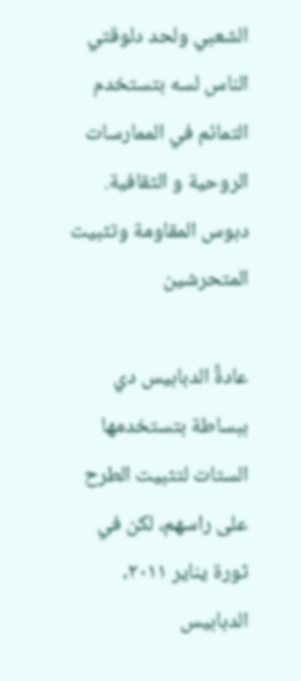الشعبي ولحد دلوقتي الناس لسه بتستخدم التمائم في الممارسات الروحية و الثقافية.
دبوس المقاومة وتثبيت المتحرشين

عادةً الدبابيس دي ببساطة بتستخدمها الستات لتثبيت الطرح على راسهم، لكن في ثورة يناير ٢٠١١، الدبابيس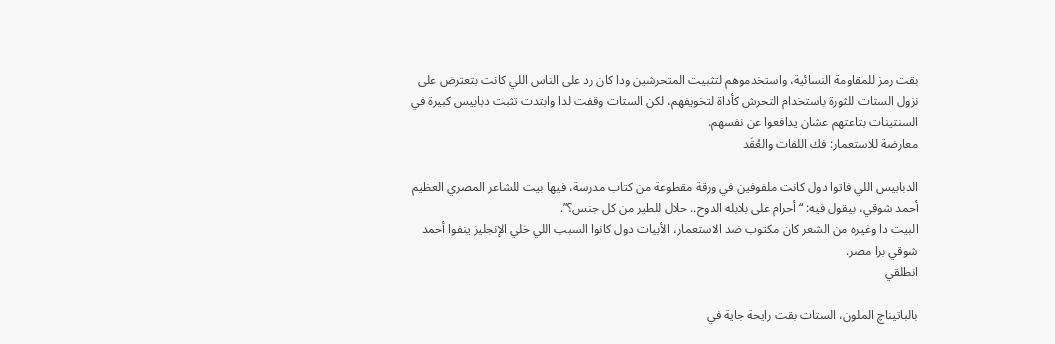بقت رمز للمقاومة النسائية، واستخدموهم لتثبيت المتحرشين ودا كان رد على الناس اللي كانت بتعترض على نزول الستات للثورة باستخدام التحرش كأداة لتخويفهم، لكن الستات وقفت لدا وابتدت تثبت دبابيس كبيرة في السنتينات بتاعتهم عشان يدافعوا عن نفسهم.
معارضة للاستعمار: فك اللفات والعُقَد

الدبابيس اللي فاتوا دول كانت ملفوفين في ورقة مقطوعة من كتاب مدرسة، فيها بيت للشاعر المصري العظيم أحمد شوقي، بيقول فيه: “أحرام على بلابله الدوح.. حلال للطير من كل جنس؟”.
البيت دا وغيره من الشعر كان مكتوب ضد الاستعمار، الأبيات دول كانوا السبب اللي خلي الإنجليز ينفوا أحمد شوقي برا مصر.
انطلقي

بالباتيناچ الملون، الستات بقت رايحة جاية في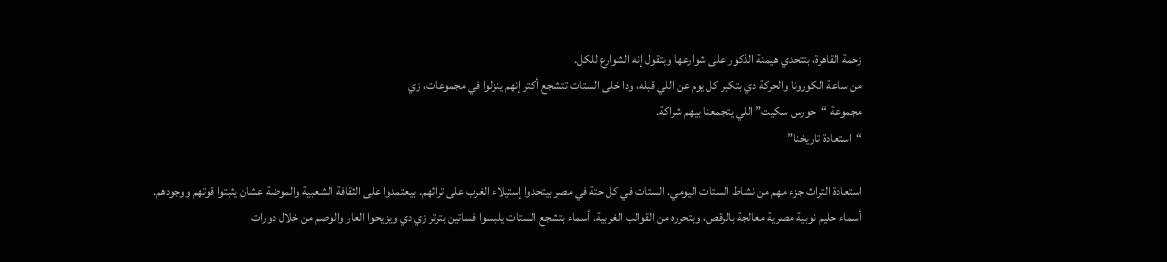زحمة القاهرة، بتتحدي هيمنة الذكور على شوارعها وبتقول إنه الشوارع للكل.
من ساعة الكورونا والحركة دي بتكبر كل يوم عن اللي قبله، ودا خلى الستات تتشجع أكتر إنهم ينزلوا في مجموعات، زي
مجموعة “حورس سكيت” اللي يتجمعنا بيهم شراكة.
“استعادة تاريخنا”

استعادة التراث جزء مهم من نشاط الستات اليومي. الستات في كل حتة في مصر بيتحدوا إستيلاء الغرب على تراثهم. بيعتمدوا على الثقافة الشعبية والموضة عشان يثبتوا قوتهم ووجودهم.
أسماء حليم نوبية مصرية معالجة بالرقص، وبتحرره من القوالب الغربية. أسماء بتشجع الستات يلبسوا فساتين بترتر زي دي ويزيحوا العار والوصم من خلال دورات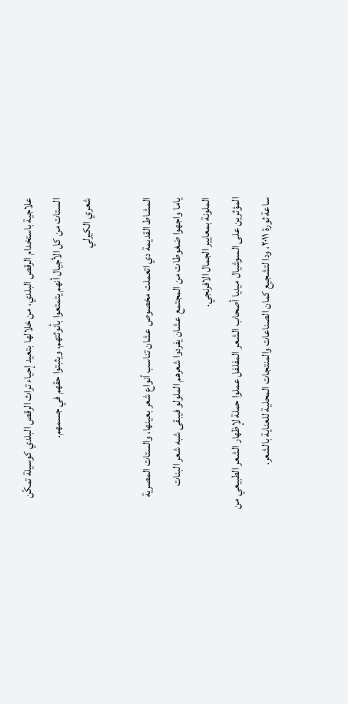علاجية باستخدام الرقص البلدي، من خلالها بتعيد إحياء تراث الرقص البلدي كوسيلة تمكّن الستات من كل الأجيال أنهم يتمتعوا بأنوثتهم، ويثبتوا حقهم في جسمهم.
شعري الكيرلي

المشاط القديمة دي اتعملت مخصوص عشان تناسب أنواع شعر بعينها، والستات المصرية ياما واجهوا ضغوطات من المجتمع عشان يفردوا شعرهم الملولو فيبقى شبه شعر البنات الملونة بمعايير الجمال الافرنجي.
المؤثرين على السوشيال ميديا أصحاب الشعر المفلفل عملوا حملة لإظهار الشعر الطبيعي من ساعة ثورة ٢٠١١، ودا لتشجيع كمان الصناعات والمنتجات المحلية للعناية بالشعر.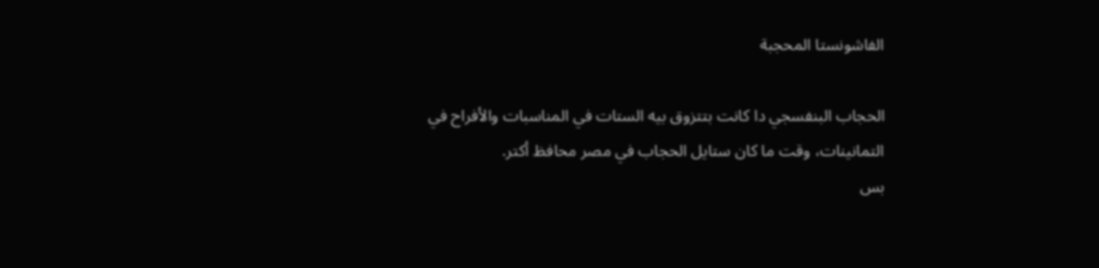الفاشونستا المحجبة

الحجاب البنفسجي دا كانت بتتزوق بيه الستات في المناسبات والأفراح في التمانينات، وقت ما كان ستايل الحجاب في مصر محافظ أكتر.
بس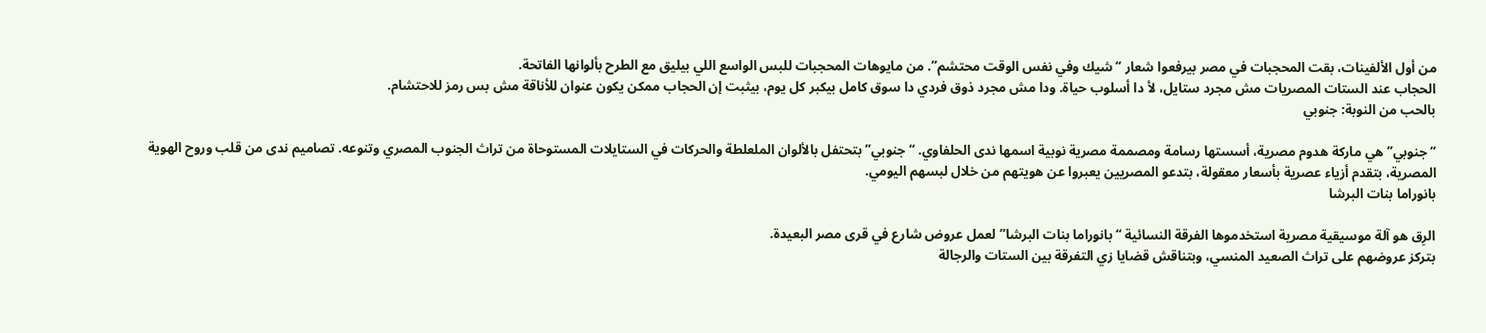من أول الألفينات، بقت المحجبات في مصر بيرفعوا شعار “شيك وفي نفس الوقت محتشم”. من مايوهات المحجبات للبس الواسع اللي بيليق مع الطرح بألوانها الفاتحة.
الحجاب عند الستات المصريات مش مجرد ستايل، لأ دا أسلوب حياة. ودا مش مجرد ذوق فردي دا سوق كامل بيكبر كل يوم، بيثبت إن الحجاب ممكن يكون عنوان للأناقة مش بس رمز للاحتشام.
بالحب من النوبة: جنوبي

“جنوبي” هي ماركة هدوم مصرية، أسستها رسامة ومصممة مصرية نوبية اسمها ندى الحلفاوي. “جنوبي” بتحتفل بالألوان الملعلطة والحركات في الستايلات المستوحاة من تراث الجنوب المصري وتنوعه. تصاميم ندى من قلب وروح الهوية المصرية، بتقدم أزياء عصرية بأسعار معقولة، بتدعو المصريين يعبروا عن هويتهم من خلال لبسهم اليومي.
بانوراما بنات البرشا

الرِق هو آلة موسيقية مصرية استخدموها الفرقة النسائية “بانوراما بنات البرشا” لعمل عروض شارع في قرى مصر البعيدة.
بتركز عروضهم على تراث الصعيد المنسي، وبتناقش قضايا زي التفرقة بين الستات والرجالة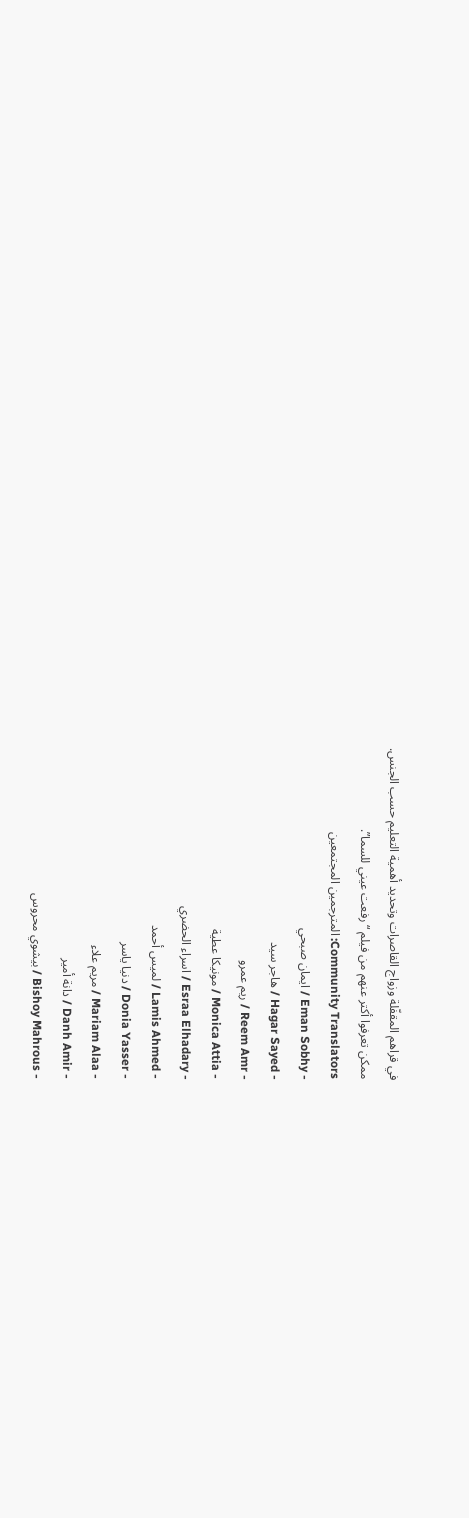في قراهم المقفّلة وزواج القاصرات وتحديد أهمية التعليم حسب الجنس.
ممكن تعرفوا أكتر عنهم من فيلم “رفعت عيني للسما”.
Community Translators: المترجمين المجتمعين
- Eman Sobhy / ايمان صبحي
- Hagar Sayed / هاجر سيد
- Reem Amr / ريم عمرو
- Monica Attia / مونيكا عطية
- Esraa Elhadary / اسراء الحضري
- Lamis Ahmed / لميس أحمد
- Donia Yasser / دنيا ياسر
- Mariam Alaa / مريم علاء
- Danh Amir / دانة أمير
- Bishoy Mahrous / بيشوي محروس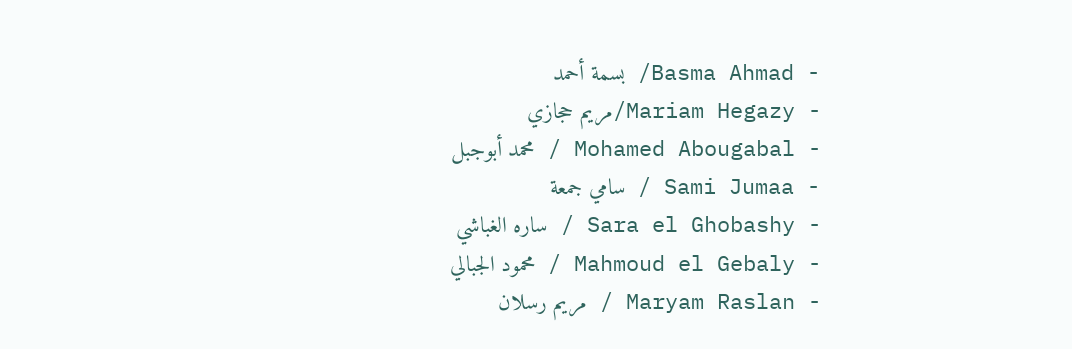- Basma Ahmad/ بسمة أحمد
- Mariam Hegazy/مريم حجازي
- Mohamed Abougabal / محمد أبوجبل
- Sami Jumaa / سامي جمعة
- Sara el Ghobashy / ساره الغباشي
- Mahmoud el Gebaly / محمود الجبالي
- Maryam Raslan / مريم رسلان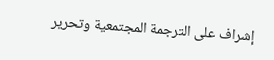إشراف على الترجمة المجتمعية وتحرير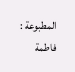المطبوعة : فاطمة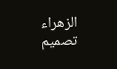الزهراء
تصميم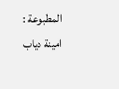المطبوعة : امينة دياب